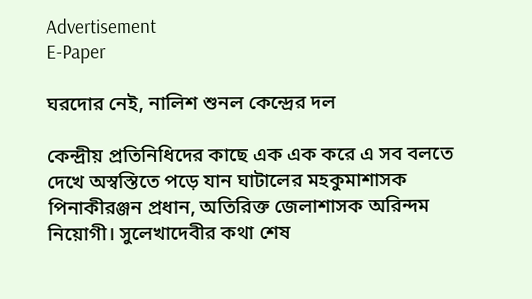Advertisement
E-Paper

ঘরদোর নেই, নালিশ শুনল কেন্দ্রের দল

কেন্দ্রীয় প্রতিনিধিদের কাছে এক এক করে এ সব বলতে দেখে অস্বস্তিতে পড়ে যান ঘাটালের মহকুমাশাসক পিনাকীরঞ্জন প্রধান, অতিরিক্ত জেলাশাসক অরিন্দম নিয়োগী। সুলেখাদেবীর কথা শেষ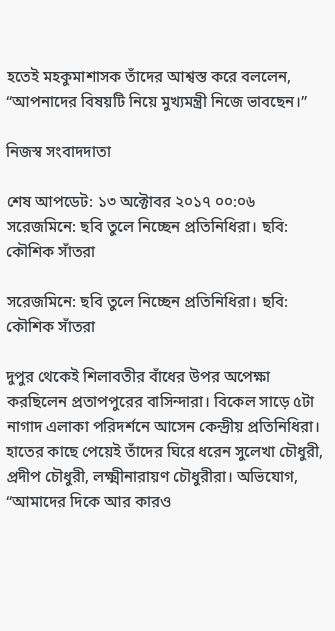হতেই মহকুমাশাসক তাঁদের আশ্বস্ত করে বললেন, “আপনাদের বিষয়টি নিয়ে মুখ্যমন্ত্রী নিজে ভাবছেন।”

নিজস্ব সংবাদদাতা

শেষ আপডেট: ১৩ অক্টোবর ২০১৭ ০০:০৬
সরেজমিনে: ছবি তুলে নিচ্ছেন প্রতিনিধিরা। ছবি: কৌশিক সাঁতরা

সরেজমিনে: ছবি তুলে নিচ্ছেন প্রতিনিধিরা। ছবি: কৌশিক সাঁতরা

দুপুর থেকেই শিলাবতীর বাঁধের উপর অপেক্ষা করছিলেন প্রতাপপুরের বাসিন্দারা। বিকেল সাড়ে ৫টা নাগাদ এলাকা পরিদর্শনে আসেন কেন্দ্রীয় প্রতিনিধিরা। হাতের কাছে পেয়েই তাঁদের ঘিরে ধরেন সুলেখা চৌধুরী, প্রদীপ চৌধুরী, লক্ষ্মীনারায়ণ চৌধুরীরা। অভিযোগ, “আমাদের দিকে আর কারও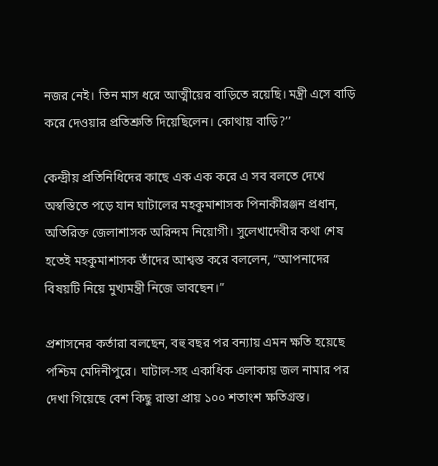নজর নেই। তিন মাস ধরে আত্মীয়ের বাড়িতে রয়েছি। মন্ত্রী এসে বাড়ি করে দেওয়ার প্রতিশ্রুতি দিয়েছিলেন। কোথায় বাড়ি?’’

কেন্দ্রীয় প্রতিনিধিদের কাছে এক এক করে এ সব বলতে দেখে অস্বস্তিতে পড়ে যান ঘাটালের মহকুমাশাসক পিনাকীরঞ্জন প্রধান, অতিরিক্ত জেলাশাসক অরিন্দম নিয়োগী। সুলেখাদেবীর কথা শেষ হতেই মহকুমাশাসক তাঁদের আশ্বস্ত করে বললেন, “আপনাদের বিষয়টি নিয়ে মুখ্যমন্ত্রী নিজে ভাবছেন।”

প্রশাসনের কর্তারা বলছেন, বহু বছর পর বন্যায় এমন ক্ষতি হয়েছে পশ্চিম মেদিনীপুরে। ঘাটাল-সহ একাধিক এলাকায় জল নামার পর দেখা গিয়েছে বেশ কিছু রাস্তা প্রায় ১০০ শতাংশ ক্ষতিগ্রস্ত।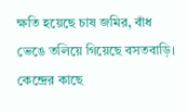ক্ষতি হয়েছে চাষ জমির, বাঁধ ভেঙে তলিয়ে গিয়েছে বসতবাড়ি। কেন্দ্রের কাছে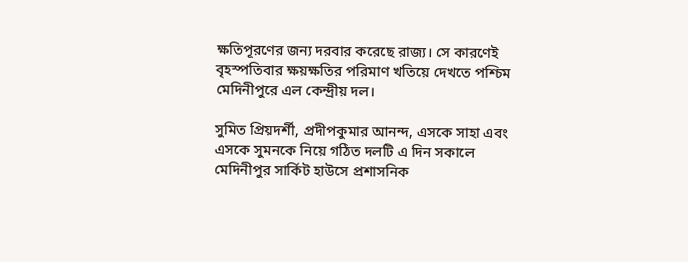ক্ষতিপূরণের জন্য দরবার করেছে রাজ্য। সে কারণেই বৃহস্পতিবার ক্ষয়ক্ষতির পরিমাণ খতিয়ে দেখতে পশ্চিম মেদিনীপুরে এল কেন্দ্রীয় দল।

সুমিত প্রিয়দর্শী, প্রদীপকুমার আনন্দ, এসকে সাহা এবং এসকে সুমনকে নিয়ে গঠিত দলটি এ দিন সকালে মেদিনীপুর সার্কিট হাউসে প্রশাসনিক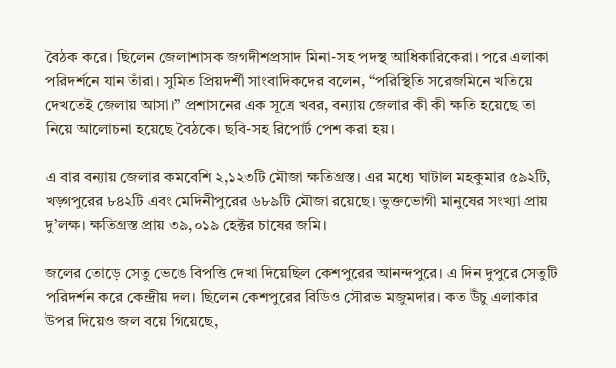বৈঠক করে। ছিলেন জেলাশাসক জগদীশপ্রসাদ মিনা-সহ পদস্থ আধিকারিকেরা। পরে এলাকা পরিদর্শনে যান তাঁরা। সুমিত প্রিয়দর্শী সাংবাদিকদের বলেন, “পরিস্থিতি সরেজমিনে খতিয়ে দেখতেই জেলায় আসা।” প্রশাসনের এক সূত্রে খবর, বন্যায় জেলার কী কী ক্ষতি হয়েছে তা নিয়ে আলোচনা হয়েছে বৈঠকে। ছবি-সহ রিপোর্ট পেশ করা হয়।

এ বার বন্যায় জেলার কমবেশি ২,১২৩টি মৌজা ক্ষতিগ্রস্ত। এর মধ্যে ঘাটাল মহকুমার ৫৯২টি, খড়্গপুরের ৮৪২টি এবং মেদিনীপুরের ৬৮৯টি মৌজা রয়েছে। ভুক্তভোগী মানুষের সংখ্যা প্রায় দু’লক্ষ। ক্ষতিগ্রস্ত প্রায় ৩৯,০১৯ হেক্টর চাষের জমি।

জলের তোড়ে সেতু ভেঙে বিপত্তি দেখা দিয়েছিল কেশপুরের আনন্দপুরে। এ দিন দুপুরে সেতুটি পরিদর্শন করে কেন্দ্রীয় দল। ছিলেন কেশপুরের বিডিও সৌরভ মজুমদার। কত উঁচু এলাকার উপর দিয়েও জল বয়ে গিয়েছে,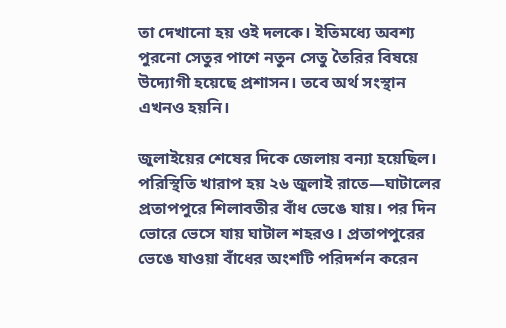তা দেখানো হয় ওই দলকে। ইতিমধ্যে অবশ্য পুরনো সেতুর পাশে নতুন সেতু তৈরির বিষয়ে উদ্যোগী হয়েছে প্রশাসন। তবে অর্থ সংস্থান এখনও হয়নি।

জুলাইয়ের শেষের দিকে জেলায় বন্যা হয়েছিল। পরিস্থিতি খারাপ হয় ২৬ জুলাই রাতে—ঘাটালের প্রতাপপুরে শিলাবতীর বাঁধ ভেঙে যায়। পর দিন ভোরে ভেসে যায় ঘাটাল শহরও। প্রতাপপুরের ভেঙে যাওয়া বাঁধের অংশটি পরিদর্শন করেন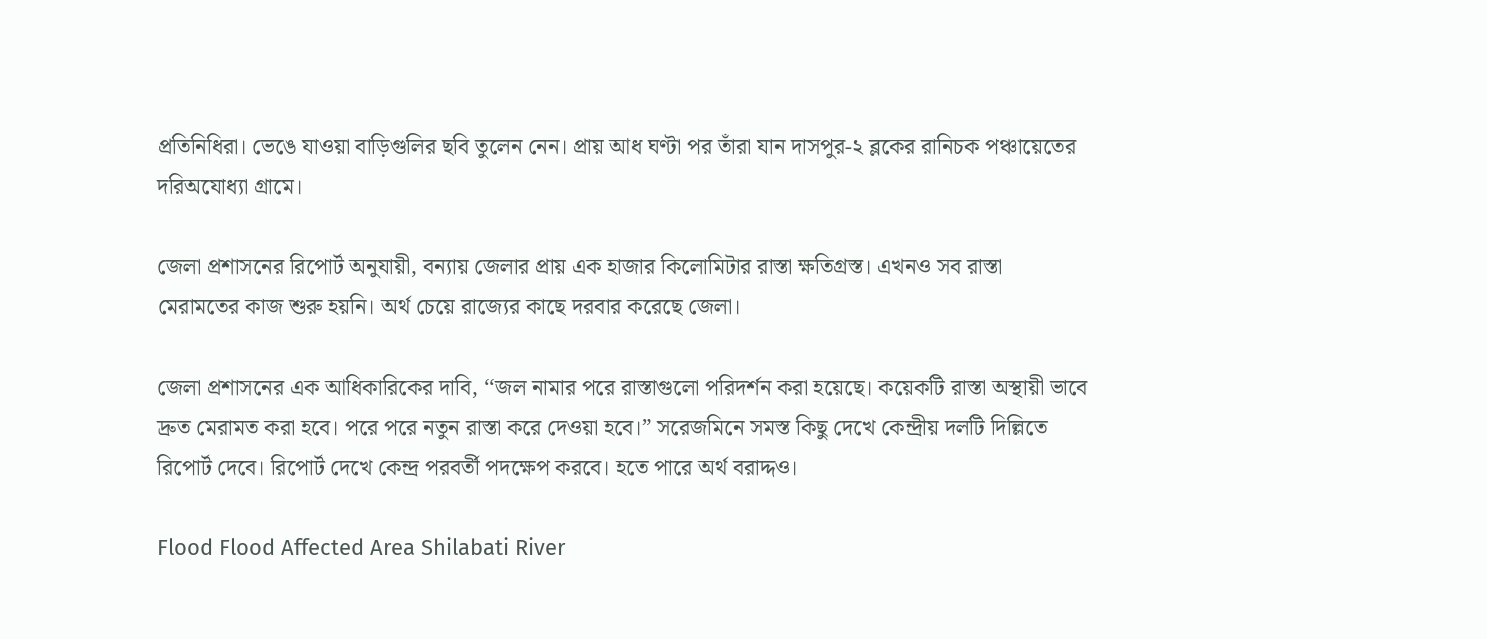প্রতিনিধিরা। ভেঙে যাওয়া বাড়িগুলির ছবি তুলেন নেন। প্রায় আধ ঘণ্টা পর তাঁরা যান দাসপুর-২ ব্লকের রানিচক পঞ্চায়েতের দরিঅযোধ্যা গ্রামে।

জেলা প্রশাসনের রিপোর্ট অনুযায়ী, বন্যায় জেলার প্রায় এক হাজার কিলোমিটার রাস্তা ক্ষতিগ্রস্ত। এখনও সব রাস্তা মেরামতের কাজ শুরু হয়নি। অর্থ চেয়ে রাজ্যের কাছে দরবার করেছে জেলা।

জেলা প্রশাসনের এক আধিকারিকের দাবি, ‘‘জল নামার পরে রাস্তাগুলো পরিদর্শন করা হয়েছে। কয়েকটি রাস্তা অস্থায়ী ভাবে দ্রুত মেরামত করা হবে। পরে পরে নতুন রাস্তা করে দেওয়া হবে।” সরেজমিনে সমস্ত কিছু দেখে কেন্দ্রীয় দলটি দিল্লিতে রিপোর্ট দেবে। রিপোর্ট দেখে কেন্দ্র পরবর্তী পদক্ষেপ করবে। হতে পারে অর্থ বরাদ্দও।

Flood Flood Affected Area Shilabati River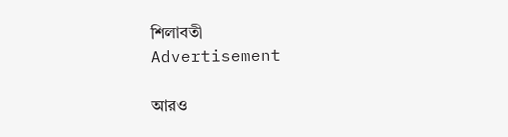শিলাবতী
Advertisement

আরও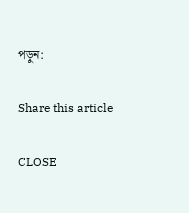পড়ুন:

Share this article

CLOSE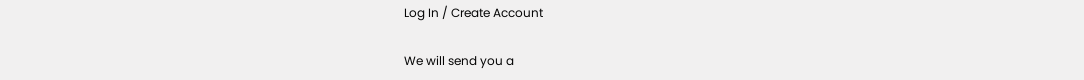Log In / Create Account

We will send you a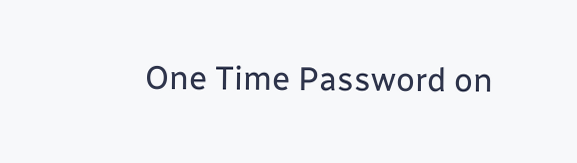One Time Password on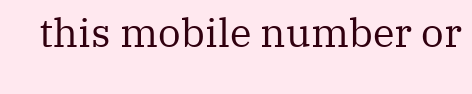this mobile number or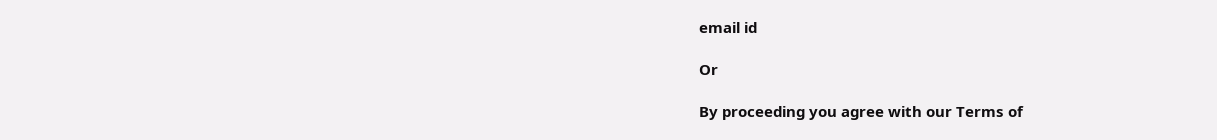email id

Or

By proceeding you agree with our Terms of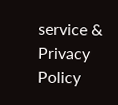service & Privacy Policy